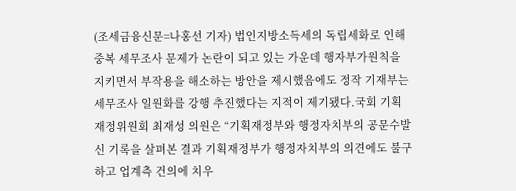(조세금융신문=나홍선 기자) 법인지방소득세의 독립세화로 인해 중복 세무조사 문제가 논란이 되고 있는 가운데 행자부가원칙을 지키면서 부작용을 해소하는 방안을 제시했음에도 정작 기재부는 세무조사 일원화를 강행 추진했다는 지적이 제기됐다.국회 기획재정위원회 최재성 의원은 “기획재정부와 행정자치부의 공문수발신 기록을 살펴본 결과 기획재정부가 행정자치부의 의견에도 불구하고 업계측 건의에 치우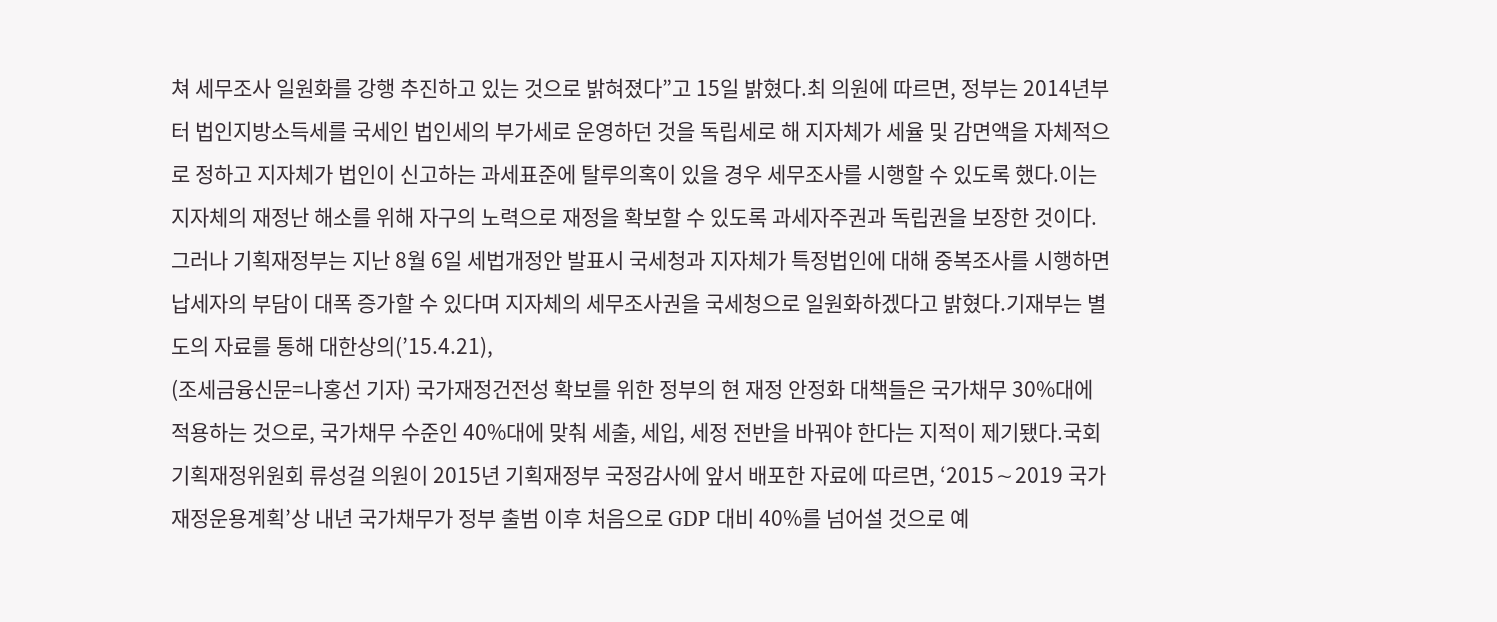쳐 세무조사 일원화를 강행 추진하고 있는 것으로 밝혀졌다”고 15일 밝혔다.최 의원에 따르면, 정부는 2014년부터 법인지방소득세를 국세인 법인세의 부가세로 운영하던 것을 독립세로 해 지자체가 세율 및 감면액을 자체적으로 정하고 지자체가 법인이 신고하는 과세표준에 탈루의혹이 있을 경우 세무조사를 시행할 수 있도록 했다.이는 지자체의 재정난 해소를 위해 자구의 노력으로 재정을 확보할 수 있도록 과세자주권과 독립권을 보장한 것이다.그러나 기획재정부는 지난 8월 6일 세법개정안 발표시 국세청과 지자체가 특정법인에 대해 중복조사를 시행하면 납세자의 부담이 대폭 증가할 수 있다며 지자체의 세무조사권을 국세청으로 일원화하겠다고 밝혔다.기재부는 별도의 자료를 통해 대한상의(’15.4.21),
(조세금융신문=나홍선 기자) 국가재정건전성 확보를 위한 정부의 현 재정 안정화 대책들은 국가채무 30%대에 적용하는 것으로, 국가채무 수준인 40%대에 맞춰 세출, 세입, 세정 전반을 바꿔야 한다는 지적이 제기됐다.국회 기획재정위원회 류성걸 의원이 2015년 기획재정부 국정감사에 앞서 배포한 자료에 따르면, ‘2015∼2019 국가재정운용계획’상 내년 국가채무가 정부 출범 이후 처음으로 GDP 대비 40%를 넘어설 것으로 예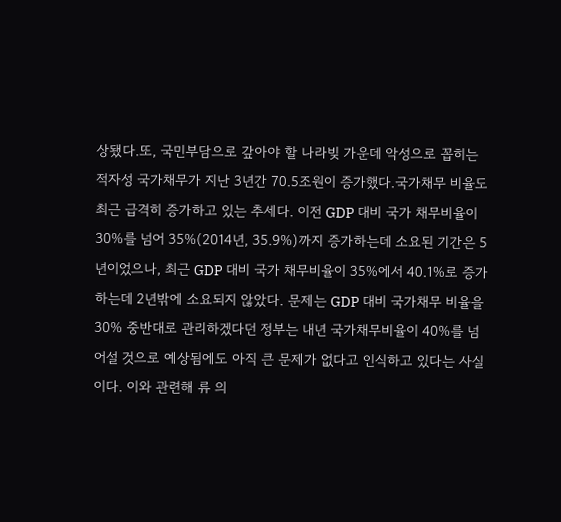상됐다.또, 국민부담으로 갚아야 할 나라빚 가운데 악성으로 꼽히는 적자성 국가채무가 지난 3년간 70.5조원이 증가했다.국가채무 비율도 최근 급격히 증가하고 있는 추세다. 이전 GDP 대비 국가 채무비율이 30%를 넘어 35%(2014년, 35.9%)까지 증가하는데 소요된 기간은 5년이었으나, 최근 GDP 대비 국가 채무비율이 35%에서 40.1%로 증가하는데 2년밖에 소요되지 않았다. 문제는 GDP 대비 국가채무 비율을 30% 중반대로 관리하겠다던 정부는 내년 국가채무비율이 40%를 넘어설 것으로 예상됨에도 아직 큰 문제가 없다고 인식하고 있다는 사실이다. 이와 관련해 류 의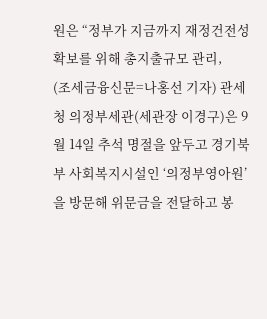원은 “정부가 지금까지 재정건전성 확보를 위해 총지출규모 관리,
(조세금융신문=나홍선 기자) 관세청 의정부세관(세관장 이경구)은 9월 14일 추석 명절을 앞두고 경기북부 사회복지시설인 ‘의정부영아원’을 방문해 위문금을 전달하고 봉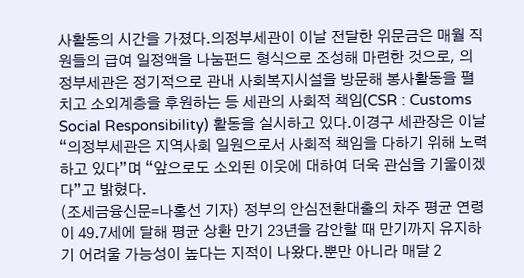사활동의 시간을 가졌다.의정부세관이 이날 전달한 위문금은 매월 직원들의 급여 일정액을 나눔펀드 형식으로 조성해 마련한 것으로, 의정부세관은 정기적으로 관내 사회복지시설을 방문해 봉사활동을 펼치고 소외계층을 후원하는 등 세관의 사회적 책임(CSR : Customs Social Responsibility) 활동을 실시하고 있다.이경구 세관장은 이날 “의정부세관은 지역사회 일원으로서 사회적 책임을 다하기 위해 노력하고 있다”며 “앞으로도 소외된 이웃에 대하여 더욱 관심을 기울이겠다”고 밝혔다.
(조세금융신문=나홍선 기자) 정부의 안심전환대출의 차주 평균 연령이 49.7세에 달해 평균 상환 만기 23년을 감안할 때 만기까지 유지하기 어려울 가능성이 높다는 지적이 나왔다.뿐만 아니라 매달 2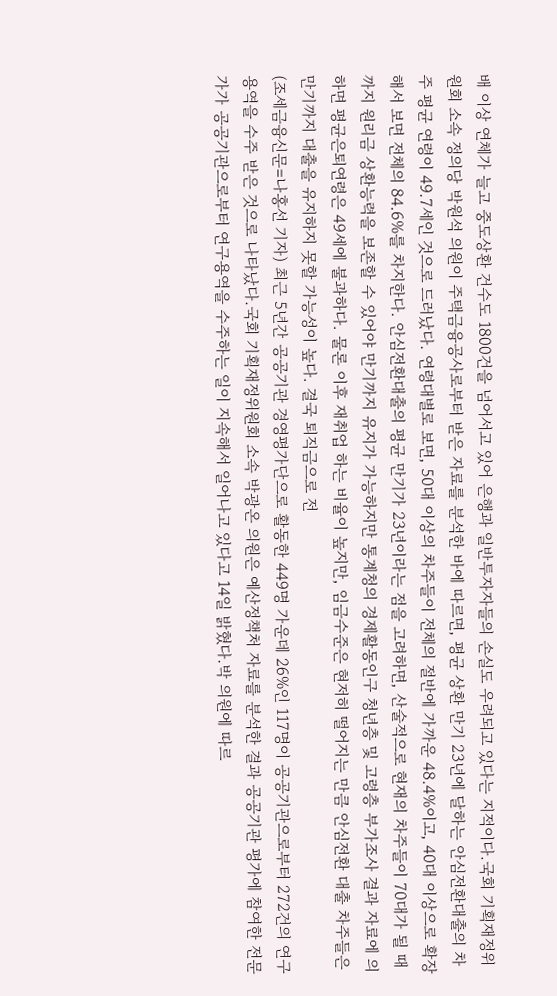배 이상 연체가 늘고 중도상환 건수도 1800건을 넘어서고 있어 은행과 일반투자자들의 손실도 우려되고 있다는 지적이다.국회 기획재정위원회 소속 정의당 박원석 의원이 주택금융공사로부터 받은 자료를 분석한 바에 따르면, 평균 상환 만기 23년에 달하는 안심전환대출의 차주 평균 연령이 49.7세인 것으로 드러났다. 연령대별로 보면, 50대 이상의 차주들이 전체의 절반에 가까운 48.4%이고, 40대 이상으로 확장해서 보면 전체의 84.6%를 차지한다. 안심전환대출의 평균 만기가 23년이라는 점을 고려하면, 산술적으로 현재의 차주들이 70대가 될 때까지 원리금 상환능력을 보존할 수 있어야 만기까지 유지가 가능하지만 통계청의 경제활동인구 청년층 및 고령층 부가조사 결과 자료에 의하면 평균은퇴연령은 49세에 불과하다. 물론 이후 재취업 하는 비율이 높지만, 임금수준은 현저히 떨어지는 만큼 안심전환 대출 차주들은 만기까지 대출을 유지하지 못할 가능성이 높다. 결국 퇴직금으로 전
(조세금융신문=나홍선 기자) 최근 5년간 공공기관 경영평가단으로 활동한 449명 가운데 26%인 117명이 공공기관으로부터 272건의 연구용역을 수주 받은 것으로 나타났다.국회 기획재정위원회 소속 박광온 의원은 예산정책처 자료를 분석한 결과 공공기관 평가에 참여한 전문가가 공공기관으로부터 연구용역을 수주하는 일이 지속해서 일어나고 있다고 14일 밝혔다.박 의원에 따르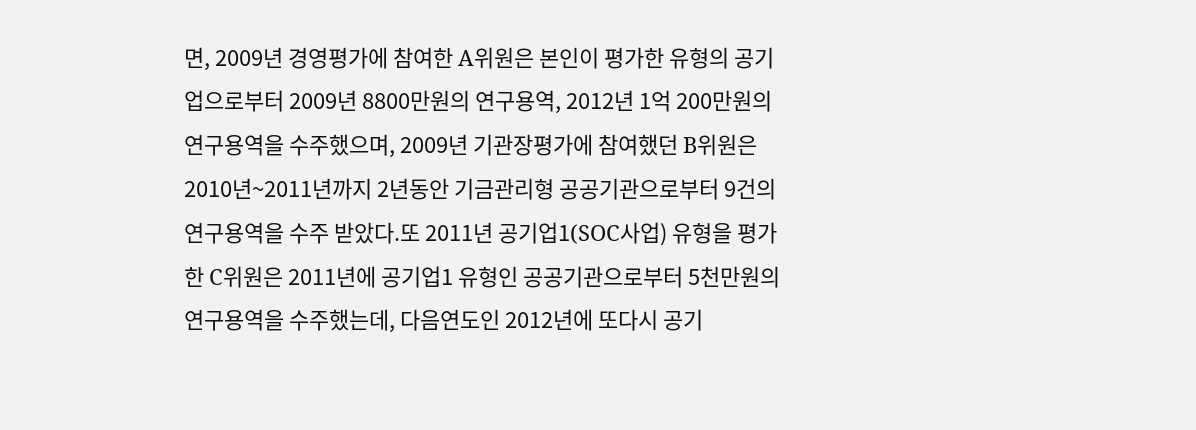면, 2009년 경영평가에 참여한 A위원은 본인이 평가한 유형의 공기업으로부터 2009년 8800만원의 연구용역, 2012년 1억 200만원의 연구용역을 수주했으며, 2009년 기관장평가에 참여했던 B위원은 2010년~2011년까지 2년동안 기금관리형 공공기관으로부터 9건의 연구용역을 수주 받았다.또 2011년 공기업1(SOC사업) 유형을 평가한 C위원은 2011년에 공기업1 유형인 공공기관으로부터 5천만원의 연구용역을 수주했는데, 다음연도인 2012년에 또다시 공기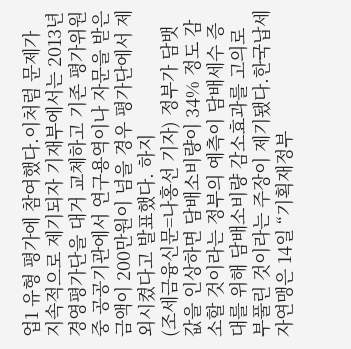업1 유형 평가에 참여했다.이처럼 문제가 지속적으로 제기되자 기재부에서는 2013년 경영평가단을 대거 교체하고 기존 평가위원 중 공공기관에서 연구용역이나 자문을 받은 금액이 200만원이 넘을 경우 평가단에서 제외시켰다고 발표했다. 하지
(조세금융신문=나홍선 기자) 정부가 담뱃값을 인상하면 담배소비량이 34% 정도 감소할 것이라는 정부의 예측이 담배세수 증대를 위해 담배소비량 감소효과를 고의로 부풀린 것이라는 주장이 제기됐다.한국납세자연맹은 14일 “기획재정부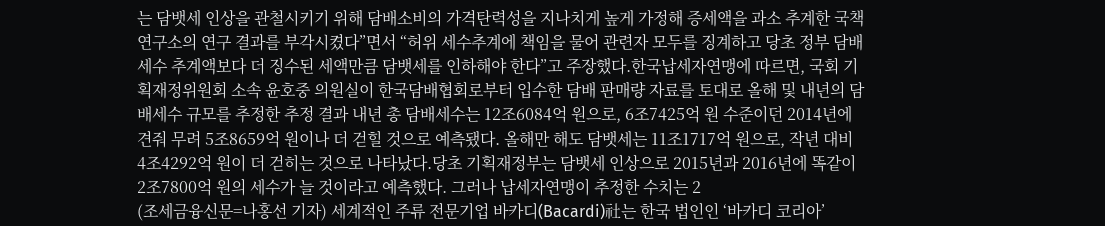는 담뱃세 인상을 관철시키기 위해 담배소비의 가격탄력성을 지나치게 높게 가정해 증세액을 과소 추계한 국책연구소의 연구 결과를 부각시켰다”면서 “허위 세수추계에 책임을 물어 관련자 모두를 징계하고 당초 정부 담배세수 추계액보다 더 징수된 세액만큼 담뱃세를 인하해야 한다”고 주장했다.한국납세자연맹에 따르면, 국회 기획재정위원회 소속 윤호중 의원실이 한국담배협회로부터 입수한 담배 판매량 자료를 토대로 올해 및 내년의 담배세수 규모를 추정한 추정 결과 내년 총 담배세수는 12조6084억 원으로, 6조7425억 원 수준이던 2014년에 견줘 무려 5조8659억 원이나 더 걷힐 것으로 예측됐다. 올해만 해도 담뱃세는 11조1717억 원으로, 작년 대비 4조4292억 원이 더 걷히는 것으로 나타났다.당초 기획재정부는 담뱃세 인상으로 2015년과 2016년에 똑같이 2조7800억 원의 세수가 늘 것이라고 예측했다. 그러나 납세자연맹이 추정한 수치는 2
(조세금융신문=나홍선 기자) 세계적인 주류 전문기업 바카디(Bacardi)社는 한국 법인인 ‘바카디 코리아’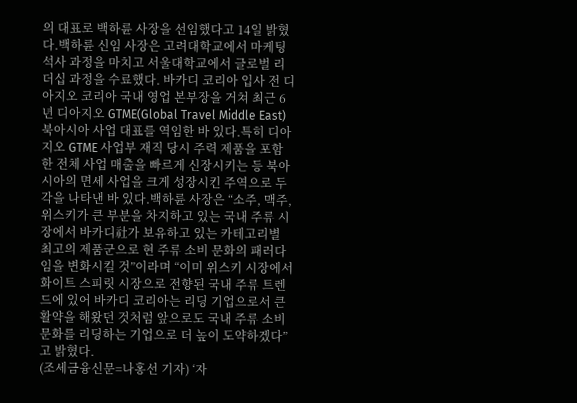의 대표로 백하륜 사장을 선임했다고 14일 밝혔다.백하륜 신임 사장은 고려대학교에서 마케팅 석사 과정을 마치고 서울대학교에서 글로벌 리더십 과정을 수료했다. 바카디 코리아 입사 전 디아지오 코리아 국내 영업 본부장을 거쳐 최근 6년 디아지오 GTME(Global Travel Middle East) 북아시아 사업 대표를 역임한 바 있다.특히 디아지오 GTME 사업부 재직 당시 주력 제품을 포함한 전체 사업 매출을 빠르게 신장시키는 등 북아시아의 면세 사업을 크게 성장시킨 주역으로 두각을 나타낸 바 있다.백하륜 사장은 “소주, 맥주, 위스키가 큰 부분을 차지하고 있는 국내 주류 시장에서 바카디社가 보유하고 있는 카테고리별 최고의 제품군으로 현 주류 소비 문화의 패러다임을 변화시킬 것”이라며 “이미 위스키 시장에서 화이트 스피릿 시장으로 전향된 국내 주류 트렌드에 있어 바카디 코리아는 리딩 기업으로서 큰 활약을 해왔던 것처럼 앞으로도 국내 주류 소비 문화를 리딩하는 기업으로 더 높이 도약하겠다”고 밝혔다.
(조세금융신문=나홍선 기자) ‘자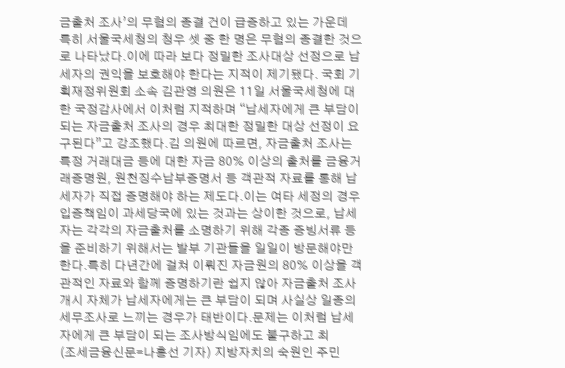금출처 조사’의 무혐의 종결 건이 급증하고 있는 가운데 특히 서울국세청의 청우 셋 중 한 명은 무혐의 종결한 것으로 나타났다.이에 따라 보다 정밀한 조사대상 선정으로 납세자의 권익을 보호해야 한다는 지적이 제기됐다. 국회 기획재정위원회 소속 김관영 의원은 11일 서울국세청에 대한 국정감사에서 이처럼 지적하며 “납세자에게 큰 부담이 되는 자금출처 조사의 경우 최대한 정밀한 대상 선정이 요구된다”고 강조했다.김 의원에 따르면, 자금출처 조사는 특정 거래대금 등에 대한 자금 80% 이상의 출처를 금융거래증명원, 원천징수납부증명서 등 객관적 자료를 통해 납세자가 직접 증명해야 하는 제도다.이는 여타 세정의 경우 입증책임이 과세당국에 있는 것과는 상이한 것으로, 납세자는 각각의 자금출처를 소명하기 위해 각종 증빙서류 등을 준비하기 위해서는 발부 기관들을 일일이 방문해야만 한다.특히 다년간에 걸쳐 이뤄진 자금원의 80% 이상을 객관적인 자료와 함께 증명하기란 쉽지 않아 자금출처 조사 개시 자체가 납세자에게는 큰 부담이 되며 사실상 일종의 세무조사로 느끼는 경우가 태반이다.문제는 이처럼 납세자에게 큰 부담이 되는 조사방식임에도 불구하고 최
(조세금융신문=나홍선 기자) 지방자치의 숙원인 주민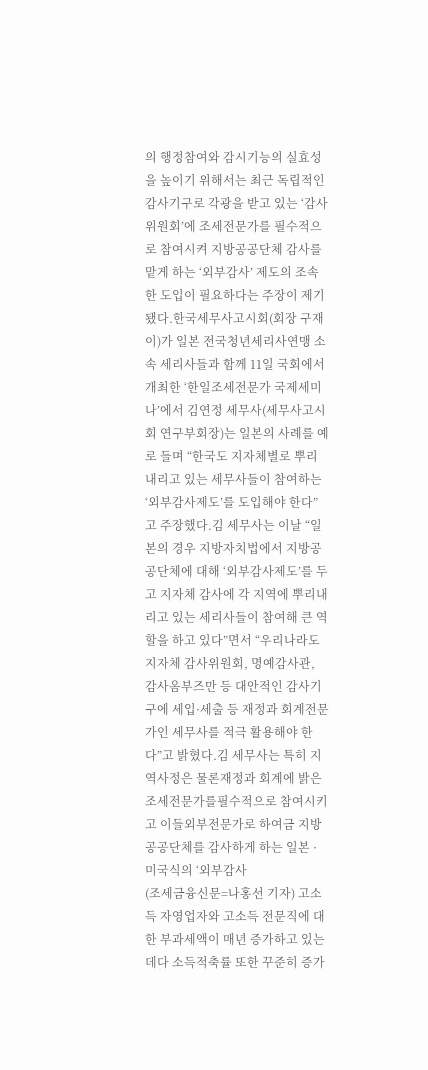의 행정참여와 감시기능의 실효성을 높이기 위해서는 최근 독립적인 감사기구로 각광을 받고 있는 ‘감사위원회’에 조세전문가를 필수적으로 참여시켜 지방공공단체 감사를 맡게 하는 ‘외부감사’ 제도의 조속한 도입이 필요하다는 주장이 제기됐다.한국세무사고시회(회장 구재이)가 일본 전국청년세리사연맹 소속 세리사들과 함께 11일 국회에서 개최한 ‘한일조세전문가 국제세미나’에서 김연정 세무사(세무사고시회 연구부회장)는 일본의 사례를 예로 들며 “한국도 지자체별로 뿌리내리고 있는 세무사들이 참여하는 ‘외부감사제도’를 도입해야 한다”고 주장했다.김 세무사는 이날 “일본의 경우 지방자치법에서 지방공공단체에 대해 ‘외부감사제도’를 두고 지자체 감사에 각 지역에 뿌리내리고 있는 세리사들이 참여해 큰 역할을 하고 있다”면서 “우리나라도 지자체 감사위원회, 명예감사관, 감사옴부즈만 등 대안적인 감사기구에 세입·세출 등 재정과 회계전문가인 세무사를 적극 활용해야 한다”고 밝혔다.김 세무사는 특히 지역사정은 물론재정과 회계에 밝은 조세전문가를필수적으로 참여시키고 이들외부전문가로 하여금 지방공공단체를 감사하게 하는 일본 · 미국식의 ‘외부감사
(조세금융신문=나홍선 기자) 고소득 자영업자와 고소득 전문직에 대한 부과세액이 매년 증가하고 있는데다 소득적축률 또한 꾸준히 증가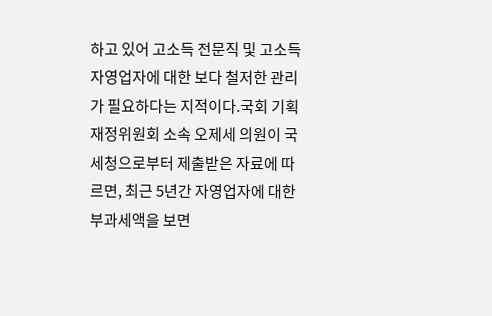하고 있어 고소득 전문직 및 고소득 자영업자에 대한 보다 철저한 관리가 필요하다는 지적이다.국회 기획재정위원회 소속 오제세 의원이 국세청으로부터 제출받은 자료에 따르면, 최근 5년간 자영업자에 대한 부과세액을 보면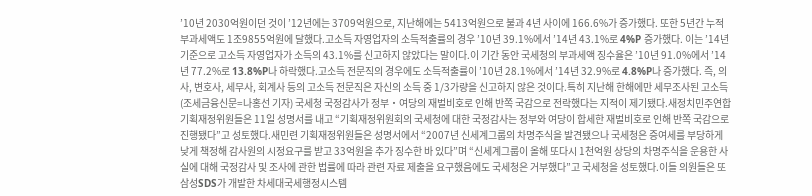’10년 2030억원이던 것이 ’12년에는 3709억원으로, 지난해에는 5413억원으로 불과 4년 사이에 166.6%가 증가했다. 또한 5년간 누적 부과세액도 1조9855억원에 달했다.고소득 자영업자의 소득적출률의 경우 ’10년 39.1%에서 ’14년 43.1%로 4%P 증가했다. 이는 ’14년 기준으로 고소득 자영업자가 소득의 43.1%를 신고하지 않았다는 말이다.이 기간 동안 국세청의 부과세액 징수율은 ’10년 91.0%에서 ’14년 77.2%로 13.8%P나 하락했다.고소득 전문직의 경우에도 소득적출률이 ’10년 28.1%에서 ’14년 32.9%로 4.8%P나 증가했다. 즉, 의사, 변호사, 세무사, 회계사 등의 고소득 전문직은 자신의 소득 중 1/3가량을 신고하지 않은 것이다.특히 지난해 한해에만 세무조사된 고소득
(조세금융신문=나홍선 기자) 국세청 국정감사가 정부‧여당의 재벌비호로 인해 반쪽 국감으로 전락했다는 지적이 제기됐다.새정치민주연합 기획재정위원들은 11일 성명서를 내고 “기획재정위원회의 국세청에 대한 국정감사는 정부와 여당이 합세한 재벌비호로 인해 반쪽 국감으로 진행됐다”고 성토했다.새민련 기획재정위원들은 성명서에서 “2007년 신세계그룹의 차명주식을 발견됐으나 국세청은 증여세를 부당하게 낮게 책정해 감사원의 시정요구를 받고 33억원을 추가 징수한 바 있다”며 “신세계그룹이 올해 또다시 1천억원 상당의 차명주식을 운용한 사실에 대해 국정감사 및 조사에 관한 법률에 따라 관련 자료 제출을 요구했음에도 국세청은 거부했다”고 국세청을 성토했다.이들 의원들은 또 삼성SDS가 개발한 차세대국세행정시스템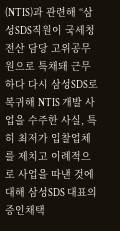(NTIS)과 관련해 “삼성SDS직원이 국세청 전산 담당 고위공무원으로 특채돼 근무하다 다시 삼성SDS로 복귀해 NTIS 개발 사업을 수주한 사실, 특히 최저가 입찰업체를 제치고 이례적으로 사업을 따낸 것에 대해 삼성SDS 대표의 증인채택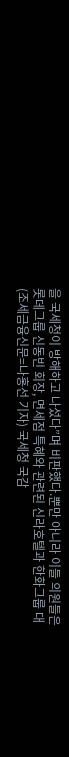을 국세청이 방해하고 나섰다”며 비판했다.뿐만 아니라 이들 의원들은 롯데그룹 신동빈 회장, 면세점 특혜와 관련된 신라호텔과 한화그룹 대
(조세금융신문=나홍선 기자) 국세청 국감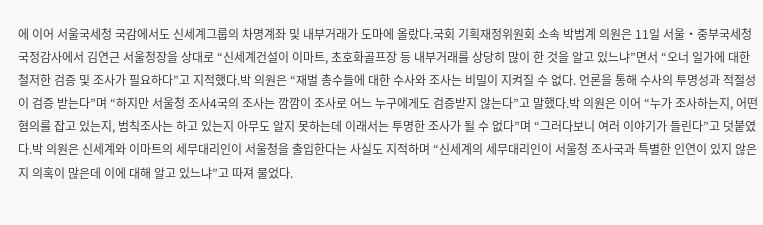에 이어 서울국세청 국감에서도 신세계그룹의 차명계좌 및 내부거래가 도마에 올랐다.국회 기획재정위원회 소속 박범계 의원은 11일 서울‧중부국세청 국정감사에서 김연근 서울청장을 상대로 “신세계건설이 이마트, 초호화골프장 등 내부거래를 상당히 많이 한 것을 알고 있느냐”면서 “오너 일가에 대한 철저한 검증 및 조사가 필요하다”고 지적했다.박 의원은 “재벌 총수들에 대한 수사와 조사는 비밀이 지켜질 수 없다. 언론을 통해 수사의 투명성과 적절성이 검증 받는다”며 “하지만 서울청 조사4국의 조사는 깜깜이 조사로 어느 누구에게도 검증받지 않는다”고 말했다.박 의원은 이어 “누가 조사하는지, 어떤 혐의를 잡고 있는지, 범칙조사는 하고 있는지 아무도 알지 못하는데 이래서는 투명한 조사가 될 수 없다”며 “그러다보니 여러 이야기가 들린다”고 덧붙였다.박 의원은 신세계와 이마트의 세무대리인이 서울청을 출입한다는 사실도 지적하며 “신세계의 세무대리인이 서울청 조사국과 특별한 인연이 있지 않은지 의혹이 많은데 이에 대해 알고 있느냐”고 따져 물었다.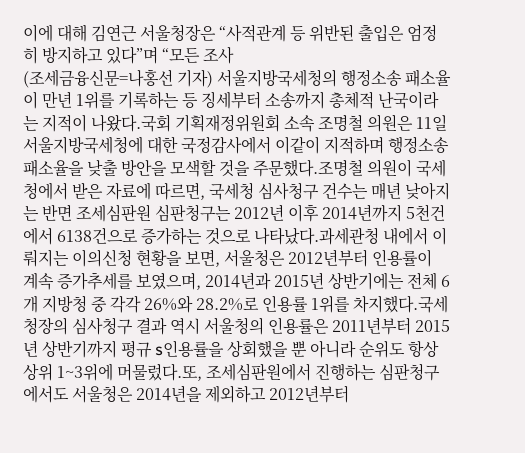이에 대해 김연근 서울청장은 “사적관계 등 위반된 출입은 엄정히 방지하고 있다”며 “모든 조사
(조세금융신문=나홍선 기자) 서울지방국세청의 행정소송 패소율이 만년 1위를 기록하는 등 징세부터 소송까지 총체적 난국이라는 지적이 나왔다.국회 기획재정위원회 소속 조명철 의원은 11일 서울지방국세청에 대한 국정감사에서 이같이 지적하며 행정소송 패소율을 낮출 방안을 모색할 것을 주문했다.조명철 의원이 국세청에서 받은 자료에 따르면, 국세청 심사청구 건수는 매년 낮아지는 반면 조세심판원 심판청구는 2012년 이후 2014년까지 5천건에서 6138건으로 증가하는 것으로 나타났다.과세관청 내에서 이뤄지는 이의신청 현황을 보면, 서울청은 2012년부터 인용률이 계속 증가추세를 보였으며, 2014년과 2015년 상반기에는 전체 6개 지방청 중 각각 26%와 28.2%로 인용률 1위를 차지했다.국세청장의 심사청구 결과 역시 서울청의 인용률은 2011년부터 2015년 상반기까지 평규 s인용률을 상회했을 뿐 아니라 순위도 항상 상위 1~3위에 머물렀다.또, 조세심판원에서 진행하는 심판청구에서도 서울청은 2014년을 제외하고 2012년부터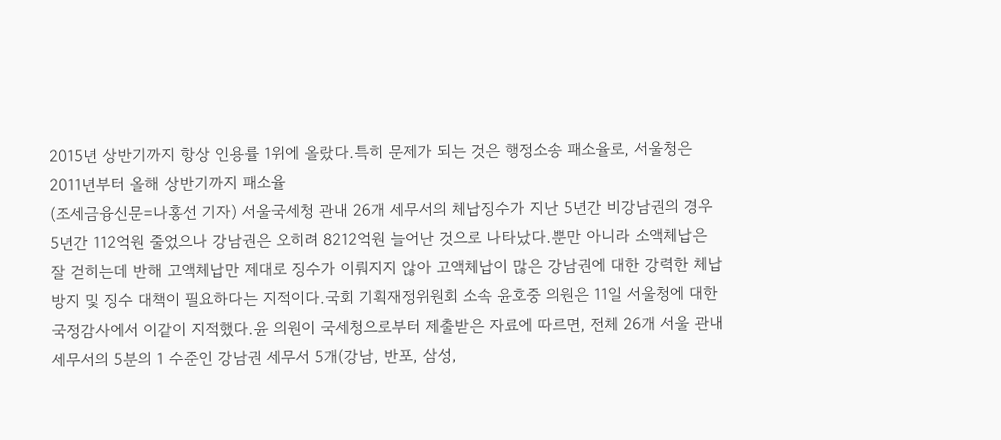2015년 상반기까지 항상 인용률 1위에 올랐다.특히 문제가 되는 것은 행정소송 패소율로, 서울청은 2011년부터 올해 상반기까지 패소율
(조세금융신문=나홍선 기자) 서울국세청 관내 26개 세무서의 체납징수가 지난 5년간 비강남권의 경우 5년간 112억원 줄었으나 강남권은 오히려 8212억원 늘어난 것으로 나타났다.뿐만 아니라 소액체납은 잘 걷히는데 반해 고액체납만 제대로 징수가 이뤄지지 않아 고액체납이 많은 강남권에 대한 강력한 체납방지 및 징수 대책이 필요하다는 지적이다.국회 기획재정위원회 소속 윤호중 의원은 11일 서울청에 대한 국정감사에서 이같이 지적했다.윤 의원이 국세청으로부터 제출받은 자료에 따르면, 전체 26개 서울 관내 세무서의 5분의 1 수준인 강남권 세무서 5개(강남, 반포, 삼성,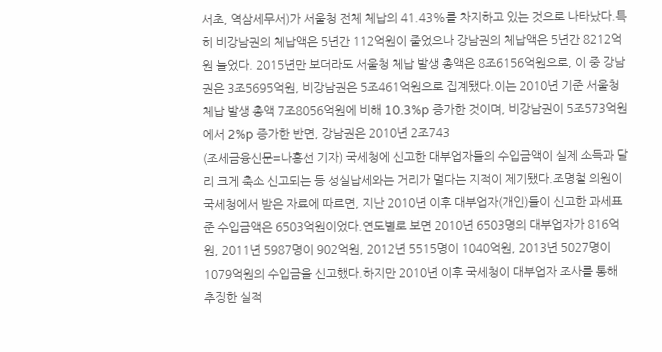서초, 역삼세무서)가 서울청 전체 체납의 41.43%를 차지하고 있는 것으로 나타났다.특히 비강남권의 체납액은 5년간 112억원이 줄었으나 강남권의 체납액은 5년간 8212억원 늘었다. 2015년만 보더라도 서울청 체납 발생 총액은 8조6156억원으로, 이 중 강남권은 3조5695억원, 비강남권은 5조461억원으로 집계됐다.이는 2010년 기준 서울청 체납 발생 총액 7조8056억원에 비해 10.3%p 증가한 것이며, 비강남권이 5조573억원에서 2%p 증가한 반면, 강남권은 2010년 2조743
(조세금융신문=나홍선 기자) 국세청에 신고한 대부업자들의 수입금액이 실제 소득과 달리 크게 축소 신고되는 등 성실납세와는 거리가 멀다는 지적이 제기됐다.조명철 의원이 국세청에서 받은 자료에 따르면, 지난 2010년 이후 대부업자(개인)들이 신고한 과세표준 수입금액은 6503억원이었다.연도별로 보면 2010년 6503명의 대부업자가 816억원, 2011년 5987명이 902억원, 2012년 5515명이 1040억원, 2013년 5027명이 1079억원의 수입금을 신고했다.하지만 2010년 이후 국세청이 대부업자 조사를 통해 추징한 실적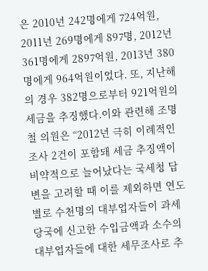은 2010년 242명에게 724억원, 2011년 269명에게 897명, 2012년 361명에게 2897억원, 2013년 380명에게 964억원이었다. 또, 지난해의 경우 382명으로부터 921억원의 세금을 추징했다.이와 관련해 조명철 의원은 “2012년 극히 이례적인 조사 2건이 포함돼 세금 추징액이 비약적으로 늘어났다는 국세청 답변을 고려할 때 이를 제외하면 연도별로 수천명의 대부업자들이 과세당국에 신고한 수입금액과 소수의 대부업자들에 대한 세무조사로 추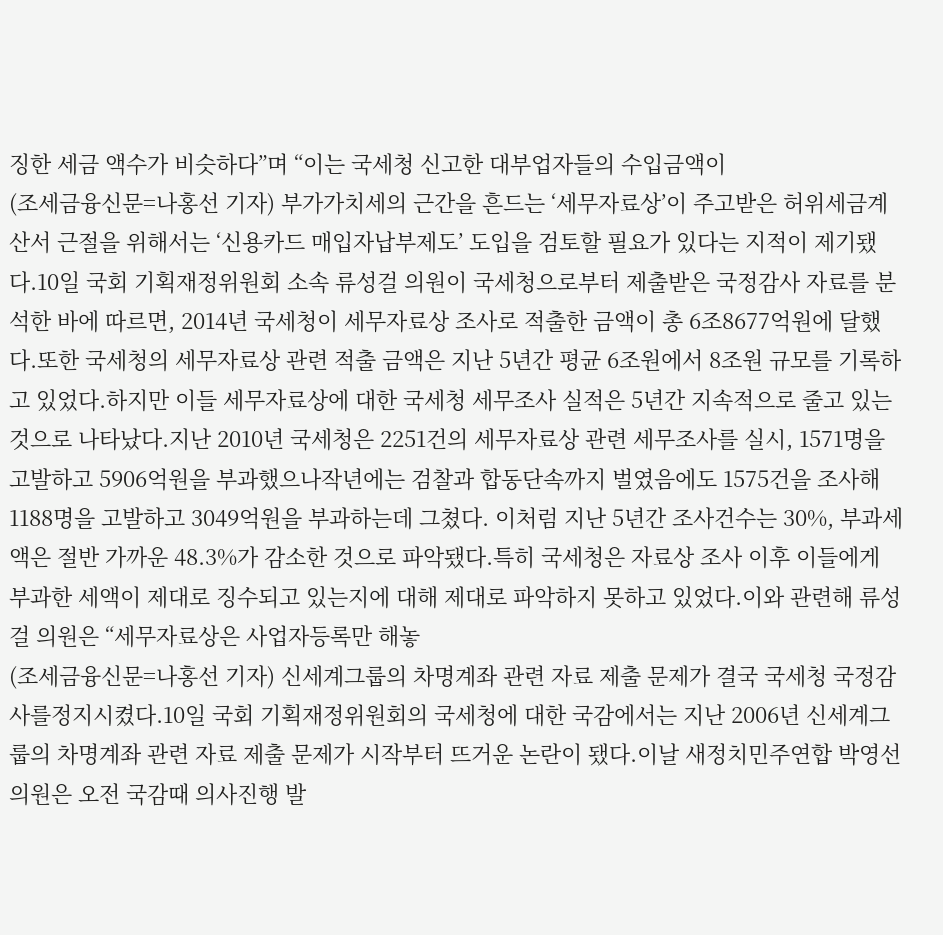징한 세금 액수가 비슷하다”며 “이는 국세청 신고한 대부업자들의 수입금액이
(조세금융신문=나홍선 기자) 부가가치세의 근간을 흔드는 ‘세무자료상’이 주고받은 허위세금계산서 근절을 위해서는 ‘신용카드 매입자납부제도’ 도입을 검토할 필요가 있다는 지적이 제기됐다.10일 국회 기획재정위원회 소속 류성걸 의원이 국세청으로부터 제출받은 국정감사 자료를 분석한 바에 따르면, 2014년 국세청이 세무자료상 조사로 적출한 금액이 총 6조8677억원에 달했다.또한 국세청의 세무자료상 관련 적출 금액은 지난 5년간 평균 6조원에서 8조원 규모를 기록하고 있었다.하지만 이들 세무자료상에 대한 국세청 세무조사 실적은 5년간 지속적으로 줄고 있는 것으로 나타났다.지난 2010년 국세청은 2251건의 세무자료상 관련 세무조사를 실시, 1571명을 고발하고 5906억원을 부과했으나작년에는 검찰과 합동단속까지 벌였음에도 1575건을 조사해 1188명을 고발하고 3049억원을 부과하는데 그쳤다. 이처럼 지난 5년간 조사건수는 30%, 부과세액은 절반 가까운 48.3%가 감소한 것으로 파악됐다.특히 국세청은 자료상 조사 이후 이들에게 부과한 세액이 제대로 징수되고 있는지에 대해 제대로 파악하지 못하고 있었다.이와 관련해 류성걸 의원은 “세무자료상은 사업자등록만 해놓
(조세금융신문=나홍선 기자) 신세계그룹의 차명계좌 관련 자료 제출 문제가 결국 국세청 국정감사를정지시켰다.10일 국회 기획재정위원회의 국세청에 대한 국감에서는 지난 2006년 신세계그룹의 차명계좌 관련 자료 제출 문제가 시작부터 뜨거운 논란이 됐다.이날 새정치민주연합 박영선 의원은 오전 국감때 의사진행 발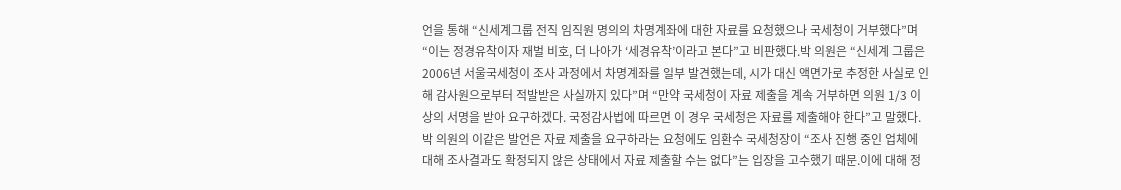언을 통해 “신세계그룹 전직 임직원 명의의 차명계좌에 대한 자료를 요청했으나 국세청이 거부했다”며 “이는 정경유착이자 재벌 비호, 더 나아가 ‘세경유착’이라고 본다”고 비판했다.박 의원은 “신세계 그룹은 2006년 서울국세청이 조사 과정에서 차명계좌를 일부 발견했는데, 시가 대신 액면가로 추정한 사실로 인해 감사원으로부터 적발받은 사실까지 있다”며 “만약 국세청이 자료 제출을 계속 거부하면 의원 1/3 이상의 서명을 받아 요구하겠다. 국정감사법에 따르면 이 경우 국세청은 자료를 제출해야 한다”고 말했다.박 의원의 이같은 발언은 자료 제출을 요구하라는 요청에도 임환수 국세청장이 “조사 진행 중인 업체에 대해 조사결과도 확정되지 않은 상태에서 자료 제출할 수는 없다”는 입장을 고수했기 때문.이에 대해 정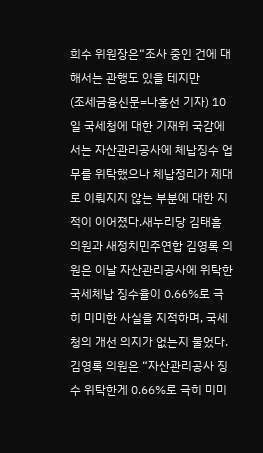희수 위원장은“조사 중인 건에 대해서는 관행도 있을 테지만
(조세금융신문=나홍선 기자) 10일 국세청에 대한 기재위 국감에서는 자산관리공사에 체납징수 업무를 위탁했으나 체납정리가 제대로 이뤄지지 않는 부분에 대한 지적이 이어졌다.새누리당 김태흠 의원과 새정치민주연합 김영록 의원은 이날 자산관리공사에 위탁한 국세체납 징수율이 0.66%로 극히 미미한 사실을 지적하며, 국세청의 개선 의지가 없는지 물었다.김영록 의원은 “자산관리공사 징수 위탁한게 0.66%로 극히 미미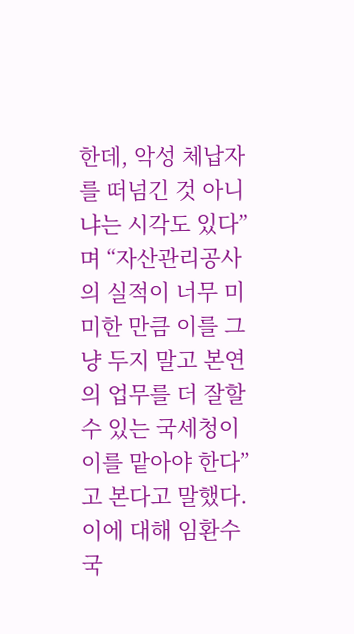한데, 악성 체납자를 떠넘긴 것 아니냐는 시각도 있다”며 “자산관리공사의 실적이 너무 미미한 만큼 이를 그냥 두지 말고 본연의 업무를 더 잘할 수 있는 국세청이 이를 맡아야 한다”고 본다고 말했다.이에 대해 임환수 국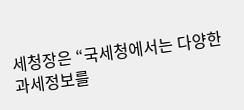세청장은 “국세청에서는 다양한 과세정보를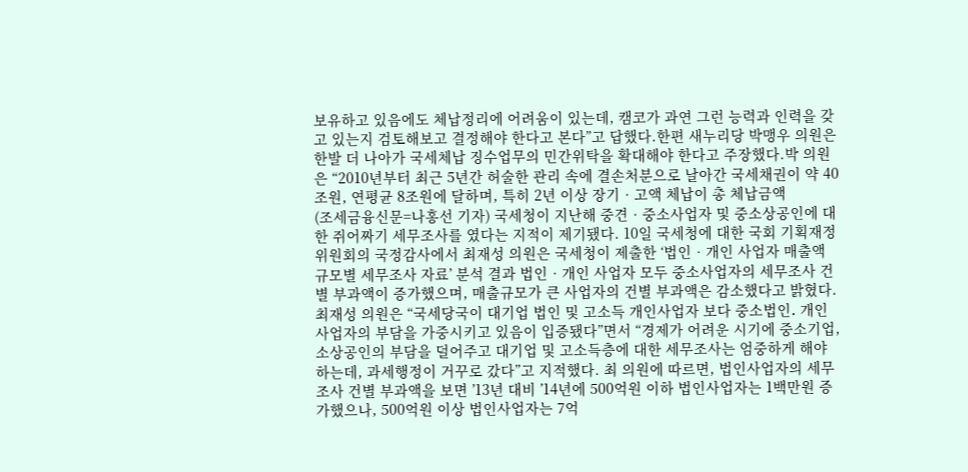보유하고 있음에도 체납정리에 어려움이 있는데, 캠코가 과연 그런 능력과 인력을 갖고 있는지 검토해보고 결정해야 한다고 본다”고 답했다.한편 새누리당 박맹우 의원은 한발 더 나아가 국세체납 징수업무의 민간위탁을 확대해야 한다고 주장했다.박 의원은 “2010년부터 최근 5년간 허술한 관리 속에 결손처분으로 날아간 국세채권이 약 40조원, 연평균 8조원에 달하며, 특히 2년 이상 장기‧고액 체납이 총 체납금액
(조세금융신문=나홍선 기자) 국세청이 지난해 중견‧중소사업자 및 중소상공인에 대한 쥐어짜기 세무조사를 였다는 지적이 제기됐다. 10일 국세청에 대한 국회 기획재정위원회의 국정감사에서 최재성 의원은 국세청이 제출한 ‘법인‧개인 사업자 매출액 규모별 세무조사 자료’ 분석 결과 법인‧개인 사업자 모두 중소사업자의 세무조사 건별 부과액이 증가했으며, 매출규모가 큰 사업자의 건별 부과액은 감소했다고 밝혔다. 최재성 의원은 “국세당국이 대기업 법인 및 고소득 개인사업자 보다 중소법인․ 개인사업자의 부담을 가중시키고 있음이 입증됐다”면서 “경제가 어려운 시기에 중소기업, 소상공인의 부담을 덜어주고 대기업 및 고소득층에 대한 세무조사는 엄중하게 해야 하는데, 과세행정이 거꾸로 갔다”고 지적했다. 최 의원에 따르면, 법인사업자의 세무조사 건별 부과액을 보면 ’13년 대비 ’14년에 500억원 이하 법인사업자는 1백만원 증가했으나, 500억원 이상 법인사업자는 7억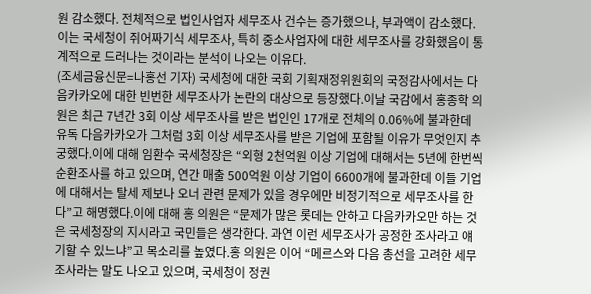원 감소했다. 전체적으로 법인사업자 세무조사 건수는 증가했으나, 부과액이 감소했다. 이는 국세청이 쥐어짜기식 세무조사, 특히 중소사업자에 대한 세무조사를 강화했음이 통계적으로 드러나는 것이라는 분석이 나오는 이유다.
(조세금융신문=나홍선 기자) 국세청에 대한 국회 기획재정위원회의 국정감사에서는 다음카카오에 대한 빈번한 세무조사가 논란의 대상으로 등장했다.이날 국감에서 홍종학 의원은 최근 7년간 3회 이상 세무조사를 받은 법인인 17개로 전체의 0.06%에 불과한데 유독 다음카카오가 그처럼 3회 이상 세무조사를 받은 기업에 포함될 이유가 무엇인지 추궁했다.이에 대해 임환수 국세청장은 “외형 2천억원 이상 기업에 대해서는 5년에 한번씩 순환조사를 하고 있으며, 연간 매출 500억원 이상 기업이 6600개에 불과한데 이들 기업에 대해서는 탈세 제보나 오너 관련 문제가 있을 경우에만 비정기적으로 세무조사를 한다”고 해명했다.이에 대해 홍 의원은 “문제가 많은 롯데는 안하고 다음카카오만 하는 것은 국세청장의 지시라고 국민들은 생각한다. 과연 이런 세무조사가 공정한 조사라고 얘기할 수 있느냐”고 목소리를 높였다.홍 의원은 이어 “메르스와 다음 총선을 고려한 세무조사라는 말도 나오고 있으며, 국세청이 정권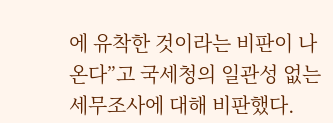에 유착한 것이라는 비판이 나온다”고 국세청의 일관성 없는 세무조사에 대해 비판했다.